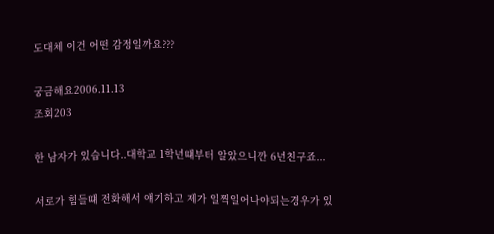도대체 이건 어떤 감정일까요???

궁금해요2006.11.13
조회203

한 남자가 있습니다..대학교 1학년떄부터 알았으니깐 6년친구죠...

서로가 힘들떄 전화해서 얘기하고 제가 일찍일어나야되는경우가 있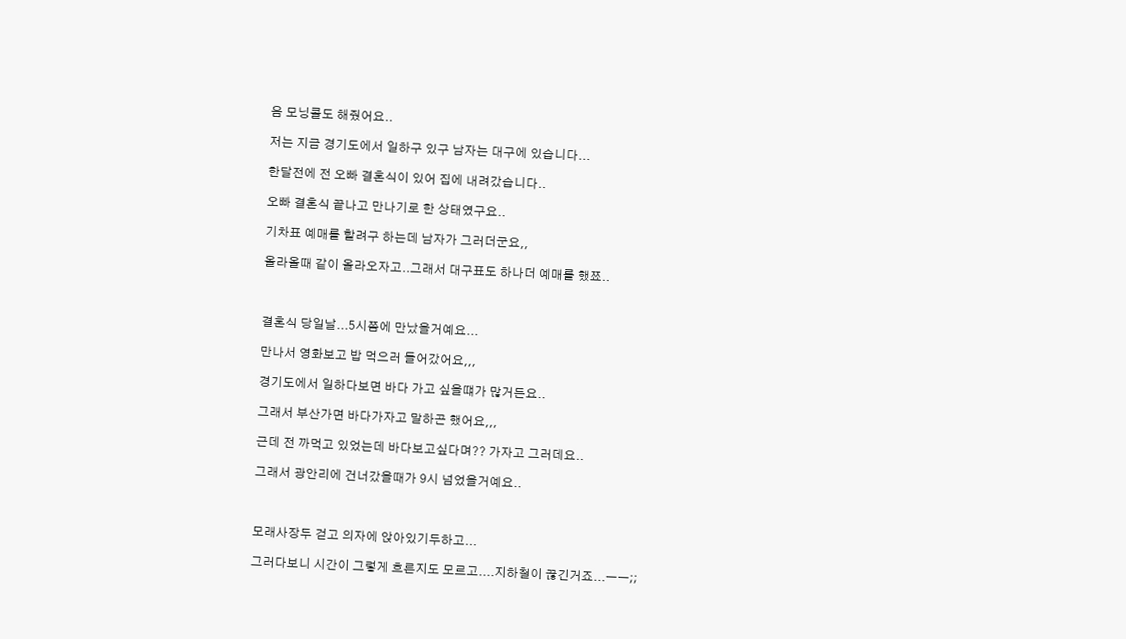음 모닝콜도 해줬어요..

저는 지금 경기도에서 일하구 있구 남자는 대구에 있습니다...

한달전에 전 오빠 결혼식이 있어 집에 내려갔습니다..

오빠 결혼식 끝나고 만나기로 한 상태였구요..

기차표 예매를 할려구 하는데 남자가 그러더군요,,

올라올때 같이 올라오자고..그래서 대구표도 하나더 예매를 했쬬..



결혼식 당일날...5시쯤에 만났을거예요...

만나서 영화보고 밥 먹으러 들어갔어요,,,

경기도에서 일하다보면 바다 가고 싶을떄가 많거든요..

그래서 부산가면 바다가자고 말하곤 했어요,,,

근데 전 까먹고 있었는데 바다보고싶다며?? 가자고 그러데요..

그래서 광안리에 건너갔을때가 9시 넘었을거예요..



모래사장두 걷고 의자에 앉아있기두하고...

그러다보니 시간이 그렇게 흐른지도 모르고....지하철이 끊긴거죠...ㅡㅡ;;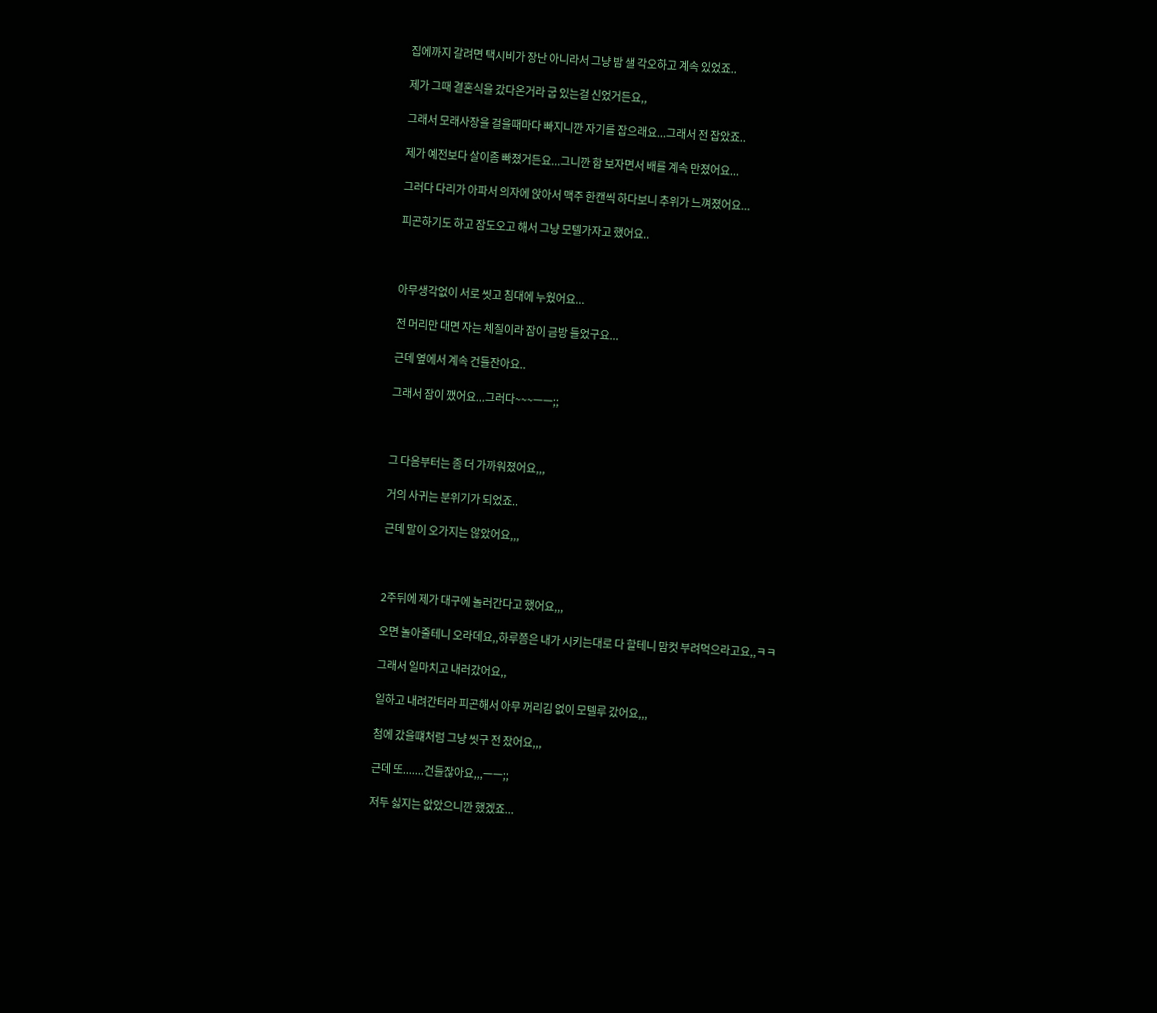집에까지 갈려면 택시비가 장난 아니라서 그냥 밤 샐 각오하고 계속 있었죠..

제가 그때 결혼식을 갔다온거라 굽 있는걸 신었거든요,,

그래서 모래사장을 걸을때마다 빠지니깐 자기를 잡으래요...그래서 전 잡았죠..

제가 예전보다 살이좀 빠졌거든요...그니깐 함 보자면서 배를 계속 만졌어요...

그러다 다리가 아파서 의자에 앉아서 맥주 한캔씩 하다보니 추위가 느껴졌어요...

피곤하기도 하고 잠도오고 해서 그냥 모텔가자고 했어요..



아무생각없이 서로 씻고 침대에 누웠어요...

전 머리만 대면 자는 체질이라 잠이 금방 들었구요...

근데 옆에서 계속 건들잔아요..

그래서 잠이 깼어요...그러다~~~ㅡㅡ;;



그 다음부터는 좀 더 가까워졌어요,,,

거의 사귀는 분위기가 되었죠..

근데 말이 오가지는 않았어요,,,



2주뒤에 제가 대구에 놀러간다고 했어요,,,

오면 놀아줄테니 오라데요,,하루쯤은 내가 시키는대로 다 할테니 맘컷 부려먹으라고요,,ㅋㅋ

그래서 일마치고 내러갔어요,,

일하고 내려간터라 피곤해서 아무 꺼리김 없이 모텔루 갔어요,,,

첨에 갔을떄처럼 그냥 씻구 전 잤어요,,,

근데 또.......건들잖아요,,,ㅡㅡ;;

저두 싫지는 앖았으니깐 했겠죠...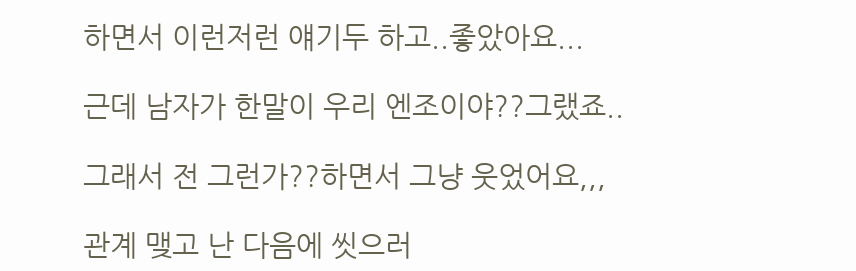하면서 이런저런 얘기두 하고..좋았아요...

근데 남자가 한말이 우리 엔조이야??그랬죠..

그래서 전 그런가??하면서 그냥 웃었어요,,,

관계 맺고 난 다음에 씻으러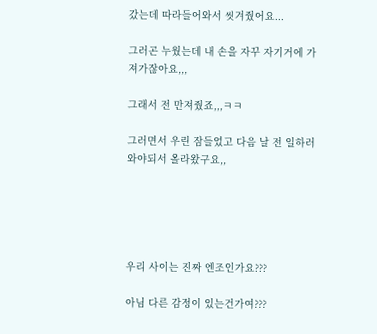갔는데 따라들어와서 씻겨줬어요...

그러곤 누웠는데 내 손을 자꾸 자기거에 가져가잖아요,,,

그래서 전 만져줬죠,,,ㅋㅋ

그러면서 우린 잠들었고 다음 날 전 일하러 와야되서 올라왔구요,,





우리 사이는 진짜 엔조인가요???

아님 다른 감정이 있는건가여???